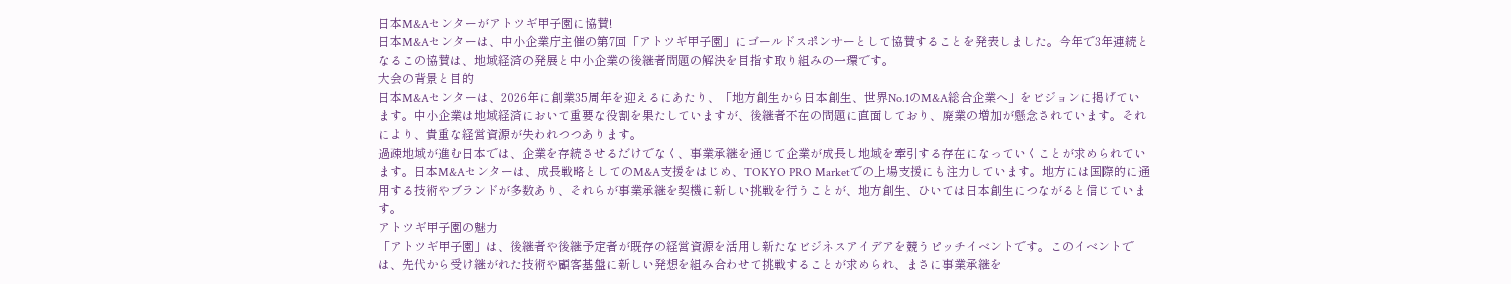日本M&Aセンターがアトツギ甲子園に協賛!
日本M&Aセンターは、中小企業庁主催の第7回「アトツギ甲子園」にゴールドスポンサーとして協賛することを発表しました。今年で3年連続となるこの協賛は、地域経済の発展と中小企業の後継者問題の解決を目指す取り組みの一環です。
大会の背景と目的
日本M&Aセンターは、2026年に創業35周年を迎えるにあたり、「地方創生から日本創生、世界No.1のM&A総合企業へ」をビジョンに掲げています。中小企業は地域経済において重要な役割を果たしていますが、後継者不在の問題に直面しており、廃業の増加が懸念されています。それにより、貴重な経営資源が失われつつあります。
過疎地域が進む日本では、企業を存続させるだけでなく、事業承継を通じて企業が成長し地域を牽引する存在になっていくことが求められています。日本M&Aセンターは、成長戦略としてのM&A支援をはじめ、TOKYO PRO Marketでの上場支援にも注力しています。地方には国際的に通用する技術やブランドが多数あり、それらが事業承継を契機に新しい挑戦を行うことが、地方創生、ひいては日本創生につながると信じています。
アトツギ甲子園の魅力
「アトツギ甲子園」は、後継者や後継予定者が既存の経営資源を活用し新たなビジネスアイデアを競うピッチイベントです。このイベントでは、先代から受け継がれた技術や顧客基盤に新しい発想を組み合わせて挑戦することが求められ、まさに事業承継を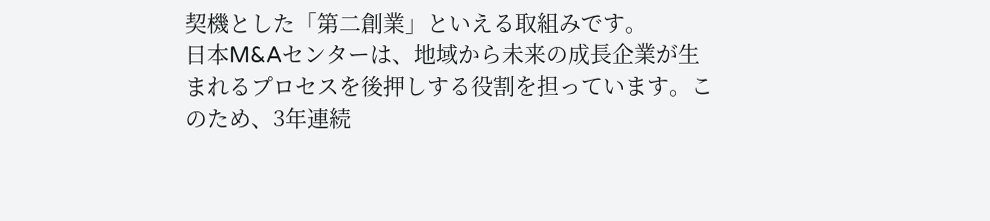契機とした「第二創業」といえる取組みです。
日本M&Aセンターは、地域から未来の成長企業が生まれるプロセスを後押しする役割を担っています。このため、3年連続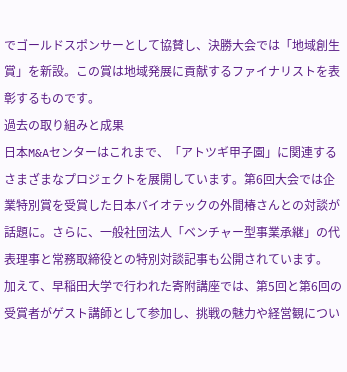でゴールドスポンサーとして協賛し、決勝大会では「地域創生賞」を新設。この賞は地域発展に貢献するファイナリストを表彰するものです。
過去の取り組みと成果
日本M&Aセンターはこれまで、「アトツギ甲子園」に関連するさまざまなプロジェクトを展開しています。第6回大会では企業特別賞を受賞した日本バイオテックの外間椿さんとの対談が話題に。さらに、一般社団法人「ベンチャー型事業承継」の代表理事と常務取締役との特別対談記事も公開されています。
加えて、早稲田大学で行われた寄附講座では、第5回と第6回の受賞者がゲスト講師として参加し、挑戦の魅力や経営観につい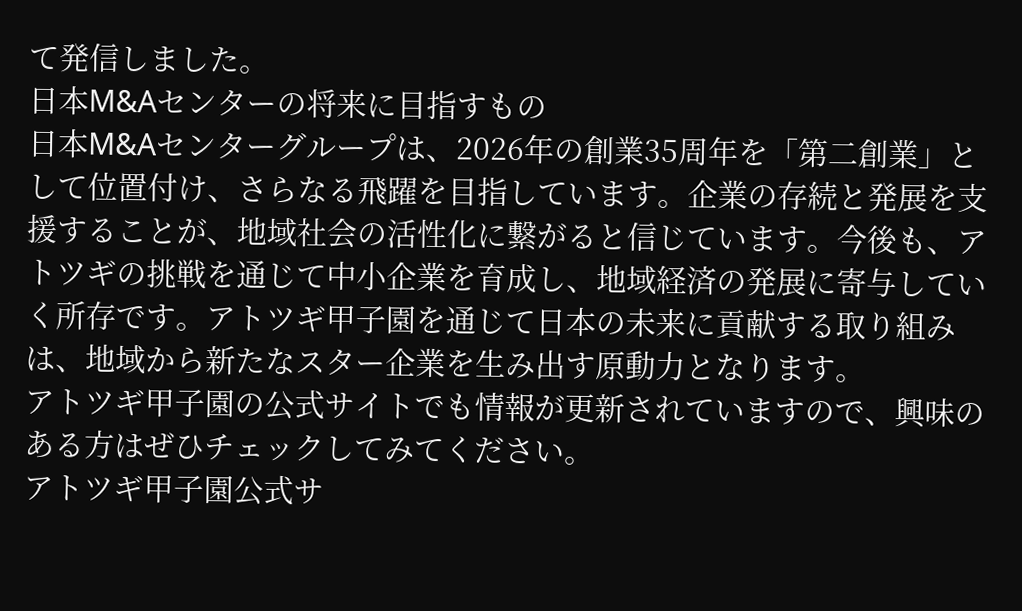て発信しました。
日本M&Aセンターの将来に目指すもの
日本M&Aセンターグループは、2026年の創業35周年を「第二創業」として位置付け、さらなる飛躍を目指しています。企業の存続と発展を支援することが、地域社会の活性化に繋がると信じています。今後も、アトツギの挑戦を通じて中小企業を育成し、地域経済の発展に寄与していく所存です。アトツギ甲子園を通じて日本の未来に貢献する取り組みは、地域から新たなスター企業を生み出す原動力となります。
アトツギ甲子園の公式サイトでも情報が更新されていますので、興味のある方はぜひチェックしてみてください。
アトツギ甲子園公式サ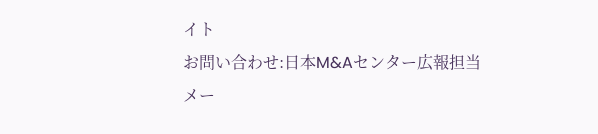イト
お問い合わせ:日本M&Aセンター広報担当
メー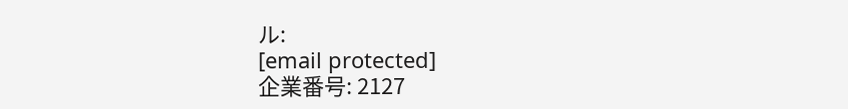ル:
[email protected]
企業番号: 2127